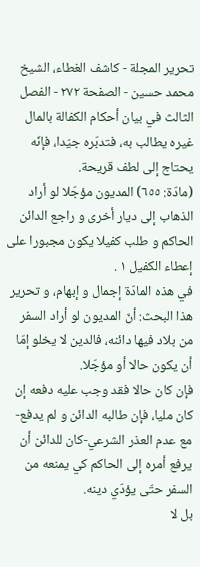تحرير المجلة - كاشف الغطاء، الشيخ محمد حسين - الصفحة ٢٧٢ - الفصل الثالث في بيان أحكام الكفالة بالمال
غيره يطالب به، فتدبّره جيّدا، فإنّه يحتاج إلى لطف قريحة.
(مادّة: ٦٥٥) المديون مؤجّلا لو أراد الذهاب إلى ديار أخرى و راجع الدائن الحاكم و طلب كفيلا يكون مجبورا على إعطاء الكفيل ١ .
في هذه المادّة إجمال و إبهام، و تحرير هذا البحث: أنّ المديون لو أراد السفر من بلاد فيها دائنه، فالدين لا يخلو إمّا أن يكون حالا أو مؤجّلا.
فإن كان حالا فقد وجب عليه دفعه إن كان مليا، فإن طالبه الدائن و لم يدفع-مع عدم العذر الشرعي-كان للدائن أن يرفع أمره إلى الحاكم كي يمنعه من السفر حتّى يؤدّي دينه.
بل لا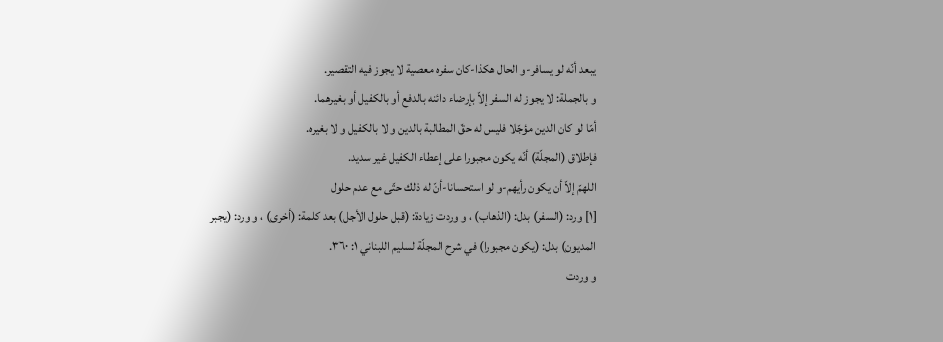يبعد أنّه لو يسافر-و الحال هكذا-كان سفره معصية لا يجوز فيه التقصير.
و بالجملة: لا يجوز له السفر إلاّ بإرضاء دائنه بالدفع أو بالكفيل أو بغيرهما.
أمّا لو كان الدين مؤجّلا فليس له حقّ المطالبة بالدين و لا بالكفيل و لا بغيره.
فإطلاق (المجلّة) أنّه يكون مجبورا على إعطاء الكفيل غير سديد.
اللهمّ إلاّ أن يكون رأيهم-و لو استحسانا-أنّ له ذلك حتّى مع عدم حلول
[١] ورد: (السفر) بدل: (الذهاب) ، و وردت زيادة: (قبل حلول الأجل) بعد كلمة: (أخرى) ، و ورد: (يجبر المديون) بدل: (يكون مجبورا) في شرح المجلّة لسليم اللبناني ١: ٣٦٠.
و وردت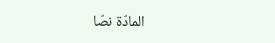المادّة نصّا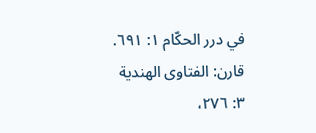في درر الحكّام ١: ٦٩١.
قارن: الفتاوى الهندية ٣: ٢٧٦،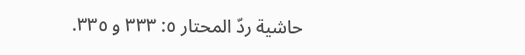حاشية ردّ المحتار ٥: ٣٣٣ و ٣٣٥.